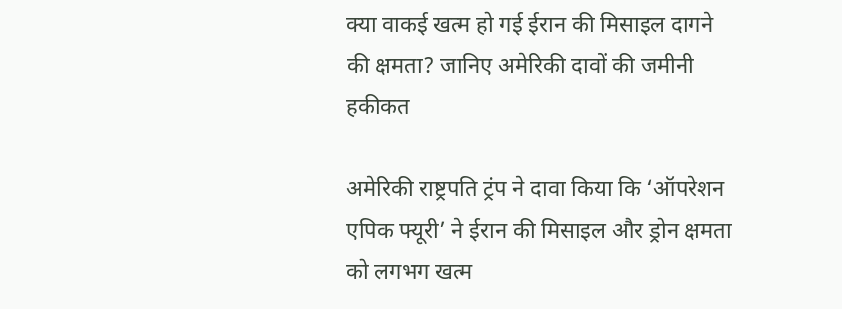क्या वाकई खत्म हो गई ईरान की मिसाइल दागने की क्षमता? जानिए अमेरिकी दावों की जमीनी हकीकत

अमेरिकी राष्ट्रपति ट्रंप ने दावा किया कि ‘ऑपरेशन एपिक फ्यूरी’ ने ईरान की मिसाइल और ड्रोन क्षमता को लगभग खत्म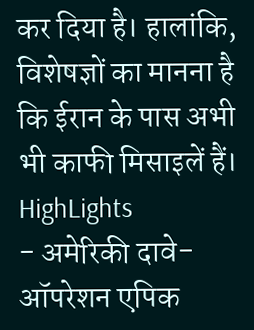कर दिया है। हालांकि, विशेषज्ञों का मानना है कि ईरान के पास अभी भी काफी मिसाइलें हैं।
HighLights
- अमेरिकी दावे- ऑपरेशन एपिक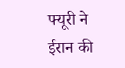फ्यूरी ने ईरान की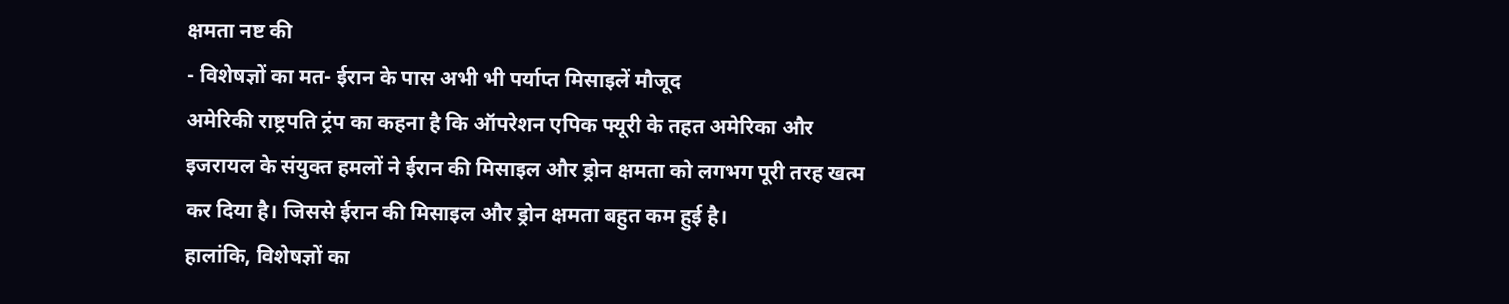क्षमता नष्ट की
- विशेषज्ञों का मत- ईरान के पास अभी भी पर्याप्त मिसाइलें मौजूद
अमेरिकी राष्ट्रपति ट्रंप का कहना है कि ऑपरेशन एपिक फ्यूरी के तहत अमेरिका और इजरायल के संयुक्त हमलों ने ईरान की मिसाइल और ड्रोन क्षमता को लगभग पूरी तरह खत्म कर दिया है। जिससे ईरान की मिसाइल और ड्रोन क्षमता बहुत कम हुई है।
हालांकि, विशेषज्ञों का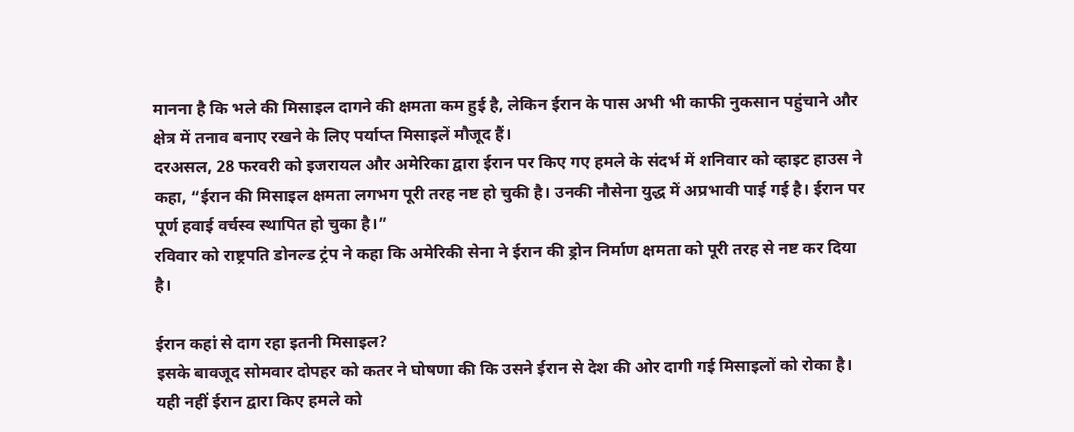मानना है कि भले की मिसाइल दागने की क्षमता कम हुई है, लेकिन ईरान के पास अभी भी काफी नुकसान पहुंचाने और क्षेत्र में तनाव बनाए रखने के लिए पर्याप्त मिसाइलें मौजूद हैं।
दरअसल, 28 फरवरी को इजरायल और अमेरिका द्वारा ईरान पर किए गए हमले के संदर्भ में शनिवार को व्हाइट हाउस ने कहा, “ईरान की मिसाइल क्षमता लगभग पूरी तरह नष्ट हो चुकी है। उनकी नौसेना युद्ध में अप्रभावी पाई गई है। ईरान पर पूर्ण हवाई वर्चस्व स्थापित हो चुका है।”
रविवार को राष्ट्रपति डोनल्ड ट्रंप ने कहा कि अमेरिकी सेना ने ईरान की ड्रोन निर्माण क्षमता को पूरी तरह से नष्ट कर दिया है।

ईरान कहां से दाग रहा इतनी मिसाइल?
इसके बावजूद सोमवार दोपहर को कतर ने घोषणा की कि उसने ईरान से देश की ओर दागी गई मिसाइलों को रोका है। यही नहीं ईरान द्वारा किए हमले को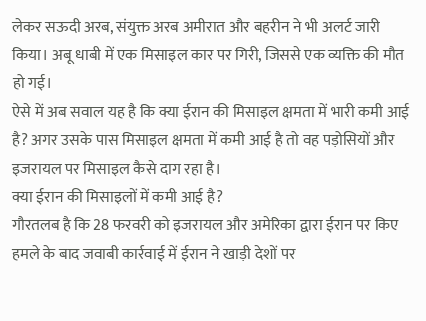लेकर सऊदी अरब, संयुक्त अरब अमीरात और बहरीन ने भी अलर्ट जारी किया। अबू धाबी में एक मिसाइल कार पर गिरी, जिससे एक व्यक्ति की मौत हो गई।
ऐसे में अब सवाल यह है कि क्या ईरान की मिसाइल क्षमता में भारी कमी आई है? अगर उसके पास मिसाइल क्षमता में कमी आई है तो वह पड़ोसियों और इजरायल पर मिसाइल कैसे दाग रहा है।
क्या ईरान की मिसाइलों में कमी आई है?
गौरतलब है कि 28 फरवरी को इजरायल और अमेरिका द्वारा ईरान पर किए हमले के बाद जवाबी कार्रवाई में ईरान ने खाड़ी देशों पर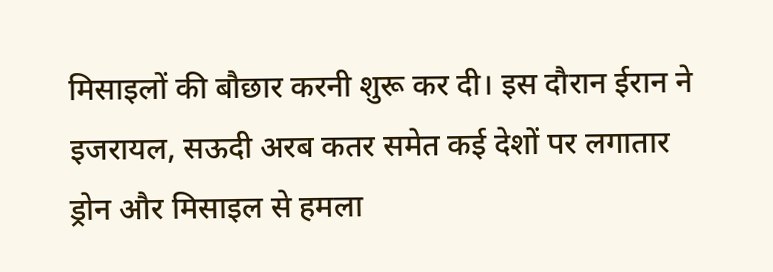मिसाइलों की बौछार करनी शुरू कर दी। इस दौरान ईरान ने इजरायल, सऊदी अरब कतर समेत कई देशों पर लगातार ड्रोन और मिसाइल से हमला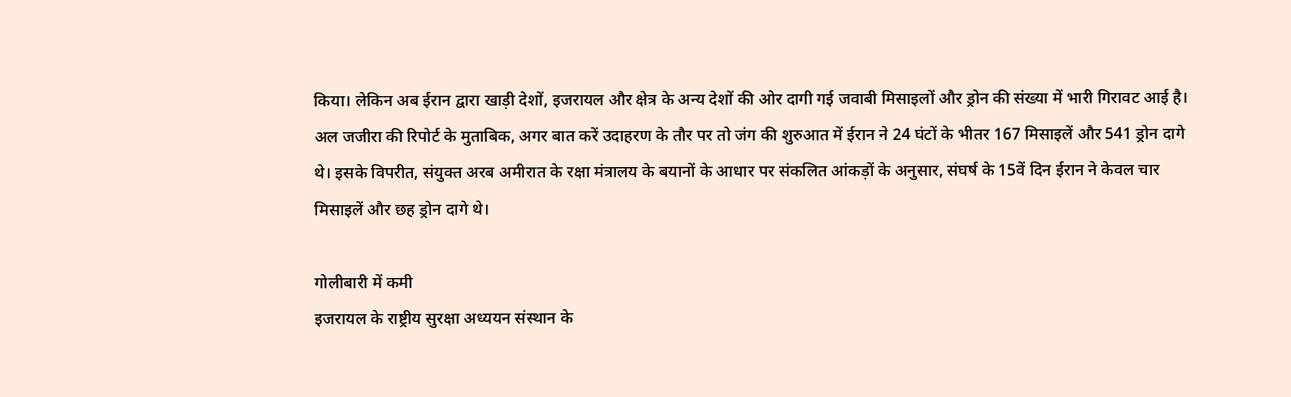किया। लेकिन अब ईरान द्वारा खाड़ी देशों, इजरायल और क्षेत्र के अन्य देशों की ओर दागी गई जवाबी मिसाइलों और ड्रोन की संख्या में भारी गिरावट आई है।
अल जजीरा की रिपोर्ट के मुताबिक, अगर बात करें उदाहरण के तौर पर तो जंग की शुरुआत में ईरान ने 24 घंटों के भीतर 167 मिसाइलें और 541 ड्रोन दागे थे। इसके विपरीत, संयुक्त अरब अमीरात के रक्षा मंत्रालय के बयानों के आधार पर संकलित आंकड़ों के अनुसार, संघर्ष के 15वें दिन ईरान ने केवल चार मिसाइलें और छह ड्रोन दागे थे।

गोलीबारी में कमी
इजरायल के राष्ट्रीय सुरक्षा अध्ययन संस्थान के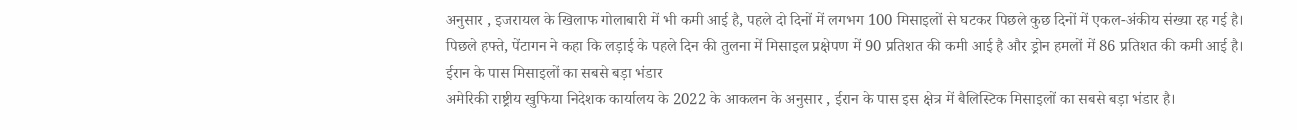अनुसार , इजरायल के खिलाफ गोलाबारी में भी कमी आई है, पहले दो दिनों में लगभग 100 मिसाइलों से घटकर पिछले कुछ दिनों में एकल-अंकीय संख्या रह गई है।
पिछले हफ्ते, पेंटागन ने कहा कि लड़ाई के पहले दिन की तुलना में मिसाइल प्रक्षेपण में 90 प्रतिशत की कमी आई है और ड्रोन हमलों में 86 प्रतिशत की कमी आई है।
ईरान के पास मिसाइलों का सबसे बड़ा भंडार
अमेरिकी राष्ट्रीय खुफिया निदेशक कार्यालय के 2022 के आकलन के अनुसार , ईरान के पास इस क्षेत्र में बैलिस्टिक मिसाइलों का सबसे बड़ा भंडार है।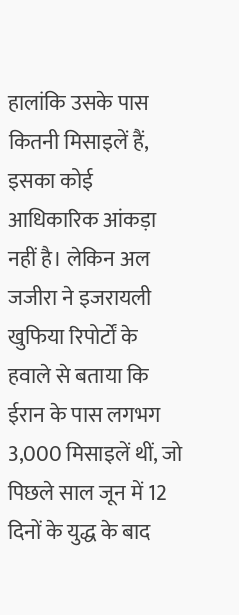हालांकि उसके पास कितनी मिसाइलें हैं, इसका कोई आधिकारिक आंकड़ा नहीं है। लेकिन अल जजीरा ने इजरायली खुफिया रिपोर्टों के हवाले से बताया कि ईरान के पास लगभग 3,000 मिसाइलें थीं, जो पिछले साल जून में 12 दिनों के युद्ध के बाद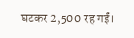घटकर 2,500 रह गईं।